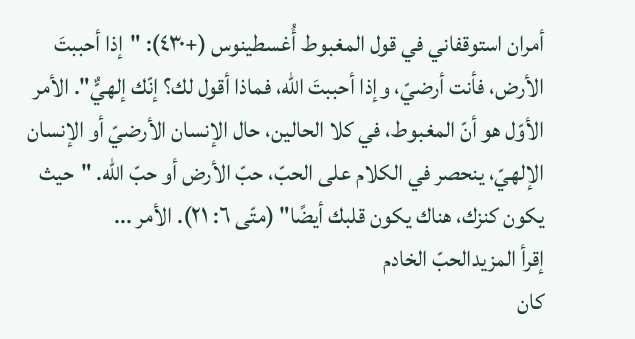أمران استوقفاني في قول المغبوط أُغسطينوس (+٤٣٠): "إذا أحببتَ الأرض، فأنت أرضيّ، وإذا أحببتَ الله، فماذا أقول لك؟ إنّك إلهيٌّ". الأمر الأوّل هو أنّ المغبوط، في كلا الحالين، حال الإنسان الأرضيّ أو الإنسان الإلهيّ، ينحصر في الكلام على الحبّ، حبّ الأرض أو حبّ الله. "حيث يكون كنزك، هناك يكون قلبك أيضًا" (متّى ٦: ٢١). الأمر ...
إقرأ المزيدالحبّ الخادم
كان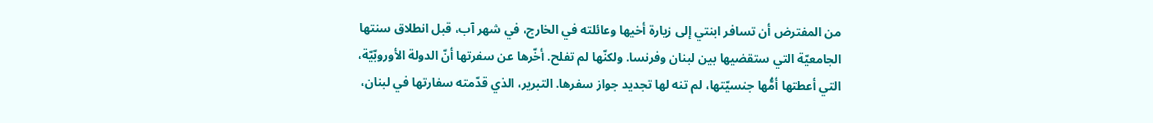من المفترض أن تسافر ابنتي إلى زيارة أخيها وعائلته في الخارج، في شهر آب، قبل انطلاق سنتها الجامعيّة التي ستقضيها بين لبنان وفرنسا. ولكنّها لم تفلح. أخّرها عن سفرتها أنّ الدولة الأوروبّيّة، التي أعطتها أمُّها جنسيّتها، لم تنه لها تجديد جواز سفرها. التبرير، الذي قدّمته سفارتها في لبنان،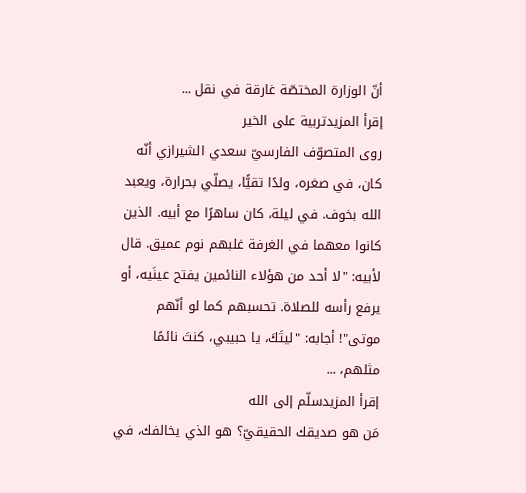أنّ الوزارة المختصّة غارقة في نقل ...
إقرأ المزيدتربية على الخير
روى المتصوّف الفارسيّ سعدي الشيرازي أنّه كان، في صغره، ولدًا تقيًّا، يصلّي بحرارة، ويعبد الله بخوف. في ليلة، كان ساهرًا مع أبيه. الذين كانوا معهما في الغرفة غلبهم نوم عميق. قال لأبيه: "لا أحد من هؤلاء النائمين يفتح عينَيه، أو يرفع رأسه للصلاة. تحسبهم كما لو أنّهم موتى"! أجابه: "ليتَكَ، يا حبيبي، كنتَ نائمًا مثلهم، ...
إقرأ المزيدسلّم إلى الله
مَن هو صديقك الحقيقيّ؟ هو الذي يخالفك، في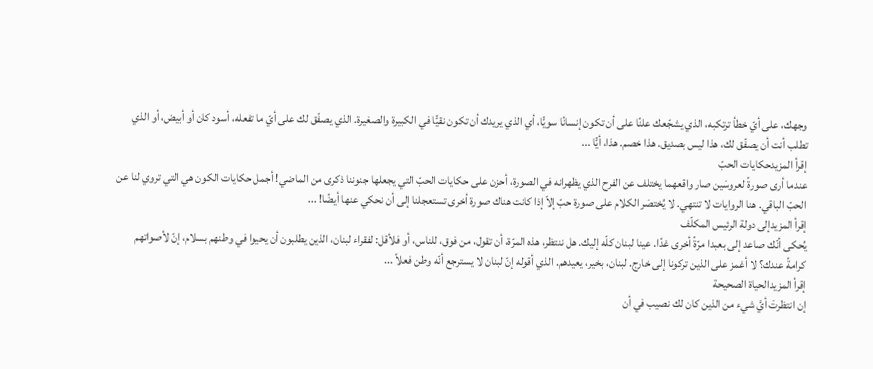وجهك، على أيّ خطأ ترتكبه، الذي يشجّعك علنًا على أن تكون إنسانًا سويًّا، أي الذي يريدك أن تكون نقيًّا في الكبيرة والصغيرة. الذي يصفّق لك على أيّ ما تفعله، أسود كان أو أبيض، أو الذي تطلب أنت أن يصفّق لك، هذا ليس بصديق. هذا خصم. هذا، أيًّا ...
إقرأ المزيدحكايات الحبّ
عندما أرى صورةً لعروسَين صار واقعهما يختلف عن الفرح الذي يظهرانه في الصورة، أحزن على حكايات الحبّ التي يجعلها جنوننا ذكرى من الماضي! أجمل حكايات الكون هي التي تروي لنا عن الحبّ الباقي. هنا الروايات لا تنتهي. لا يُختصَر الكلام على صورة حبّ إلاّ إذا كانت هناك صورة أخرى تستعجلنا إلى أن نحكي عنها أيضًا! ...
إقرأ المزيدإلى دولة الرئيس المكلّف
يُحكى أنّك صاعد إلى بعبدا مرّةً أخرى غدًا. عينا لبنان كلّه إليك. هل ننتظر، هذه المرّة، أن تقول، من فوق، للناس، أو فلأقل: لفقراء لبنان، الذين يطلبون أن يحيوا في وطنهم بسلام، إنّ لأصواتهم كرامةً عندك؟ لا أغمز على الذين تركونا إلى خارج. لبنان، بخير، يعيدهم. الذي أقوله إنّ لبنان لا يسترجع أنّه وطن فعلاً ...
إقرأ المزيدالحياة الصحيحة
إن انتظرتَ أيَّ شيء من الذين كان لك نصيب في أن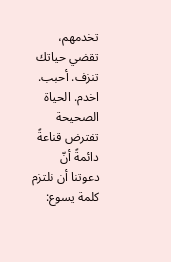تخدمهم، تقضي حياتك تنزف. أحبب. اخدم. الحياة الصحيحة تفترض قناعةً دائمةً أنّ دعوتنا أن نلتزم كلمة يسوع: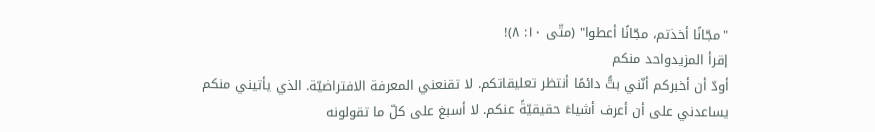"مجّانًا أخذتم، مجّانًا أعطوا" (متّى ١٠: ٨)!
إقرأ المزيدواحد منكم
أودّ أن أخبركم أنّني بتُّ دائمًا أنتظر تعليقاتكم. لا تقنعني المعرفة الافتراضيّة. الذي يأتيني منكم يساعدني على أن أعرف أشياءَ حقيقيّةً عنكم. لا أسبغ على كلّ ما تقولونه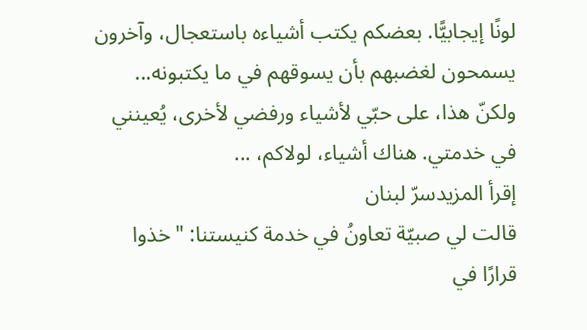لونًا إيجابيًّا. بعضكم يكتب أشياءه باستعجال، وآخرون يسمحون لغضبهم بأن يسوقهم في ما يكتبونه... ولكنّ هذا، على حبّي لأشياء ورفضي لأخرى، يُعينني في خدمتي. هناك أشياء، لولاكم، ...
إقرأ المزيدسرّ لبنان
قالت لي صبيّة تعاونُ في خدمة كنيستنا: "خذوا قرارًا في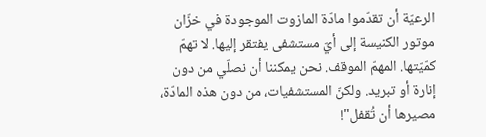الرعيّة أن تقدّموا مادّة المازوت الموجودة في خزّان موتور الكنيسة إلى أيّ مستشفى يفتقر إليها. لا تهمّ كمّيّتها. المهمّ الموقف. نحن يمكننا أن نصلّي من دون إنارة أو تبريد. ولكنّ المستشفيات، من دون هذه المادّة، مصيرها أن تُقفل"!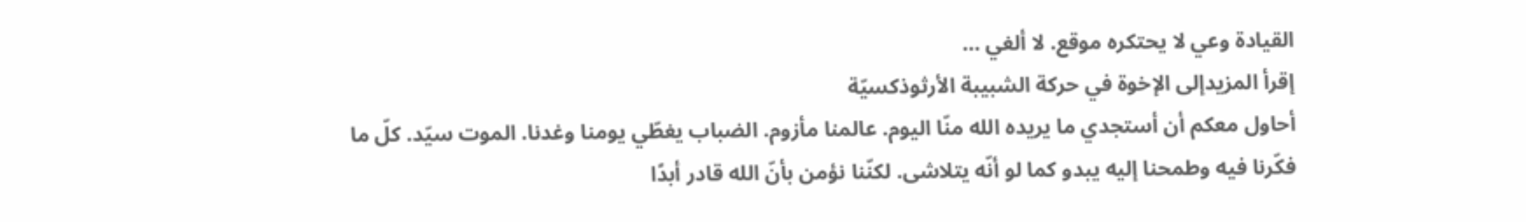القيادة وعي لا يحتكره موقع. لا ألغي ...
إقرأ المزيدإلى الإخوة في حركة الشبيبة الأرثوذكسيّة
أحاول معكم أن أستجدي ما يريده الله منّا اليوم. عالمنا مأزوم. الضباب يغطّي يومنا وغدنا. الموت سيّد. كلّ ما فكّرنا فيه وطمحنا إليه يبدو كما لو أنّه يتلاشى. لكنّنا نؤمن بأنّ الله قادر أبدًا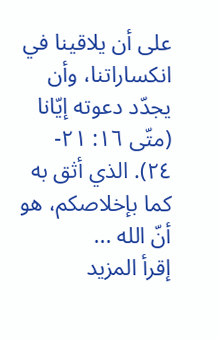على أن يلاقينا في انكساراتنا، وأن يجدّد دعوته إيّانا (متّى ١٦: ٢١- ٢٤). الذي أثق به كما بإخلاصكم، هو أنّ الله ...
إقرأ المزيد